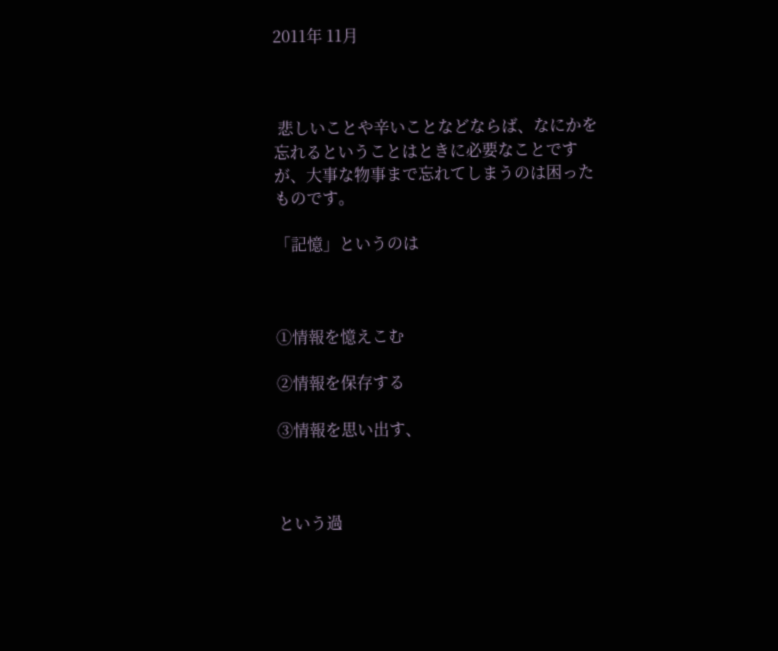2011年 11月



 悲しいことや辛いことなどならば、なにかを忘れるということはときに必要なことですが、大事な物事まで忘れてしまうのは困ったものです。

「記憶」というのは



①情報を憶えこむ

②情報を保存する

③情報を思い出す、



という過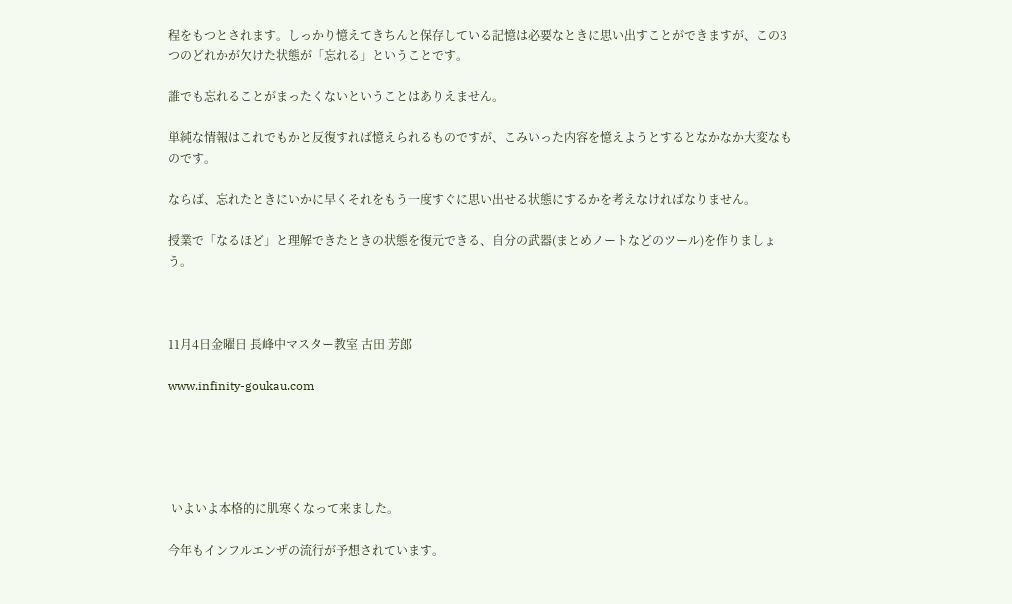程をもつとされます。しっかり憶えてきちんと保存している記憶は必要なときに思い出すことができますが、この3つのどれかが欠けた状態が「忘れる」ということです。

誰でも忘れることがまったくないということはありえません。

単純な情報はこれでもかと反復すれば憶えられるものですが、こみいった内容を憶えようとするとなかなか大変なものです。

ならば、忘れたときにいかに早くそれをもう一度すぐに思い出せる状態にするかを考えなければなりません。

授業で「なるほど」と理解できたときの状態を復元できる、自分の武器(まとめノートなどのツール)を作りましょう。



11月4日金曜日 長峰中マスター教室 古田 芳郎

www.infinity-goukau.com





 いよいよ本格的に肌寒くなって来ました。

今年もインフルエンザの流行が予想されています。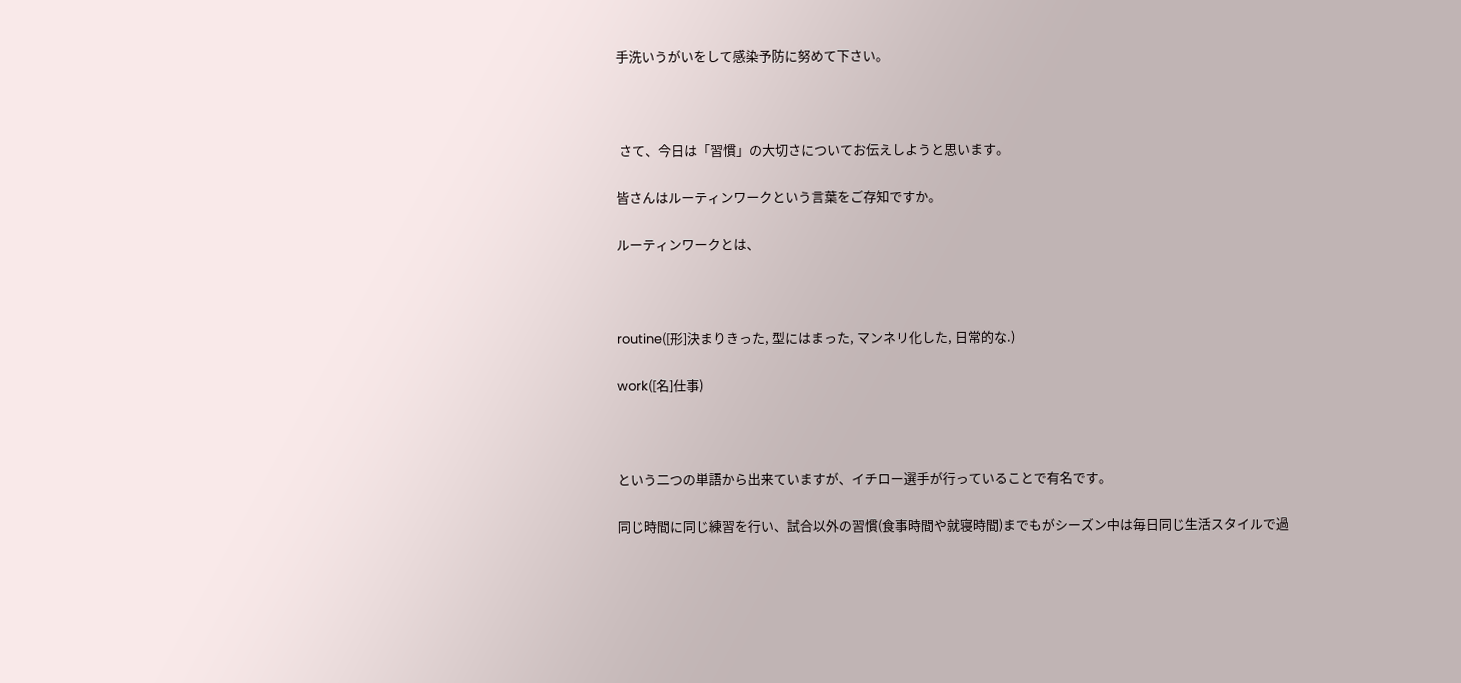手洗いうがいをして感染予防に努めて下さい。



 さて、今日は「習慣」の大切さについてお伝えしようと思います。

皆さんはルーティンワークという言葉をご存知ですか。

ルーティンワークとは、



routine([形]決まりきった, 型にはまった, マンネリ化した, 日常的な.)

work([名]仕事)



という二つの単語から出来ていますが、イチロー選手が行っていることで有名です。

同じ時間に同じ練習を行い、試合以外の習慣(食事時間や就寝時間)までもがシーズン中は毎日同じ生活スタイルで過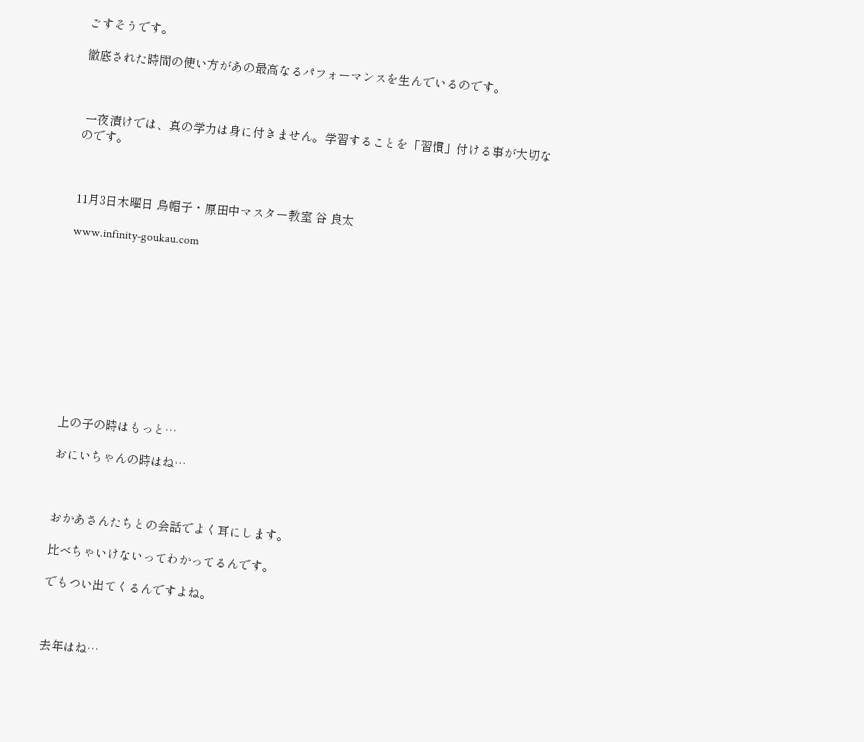ごすそうです。

徹底された時間の使い方があの最高なるパフォーマンスを生んでいるのです。



 一夜漬けでは、真の学力は身に付きません。学習することを「習慣」付ける事が大切なのです。



11月3日木曜日 烏帽子・原田中マスター教室 谷 良太

www.infinity-goukau.com











上の子の時はもっと…

おにいちゃんの時はね…



おかあさんたちとの会話でよく耳にします。

比べちゃいけないってわかってるんです。

でもつい出てくるんですよね。



去年はね…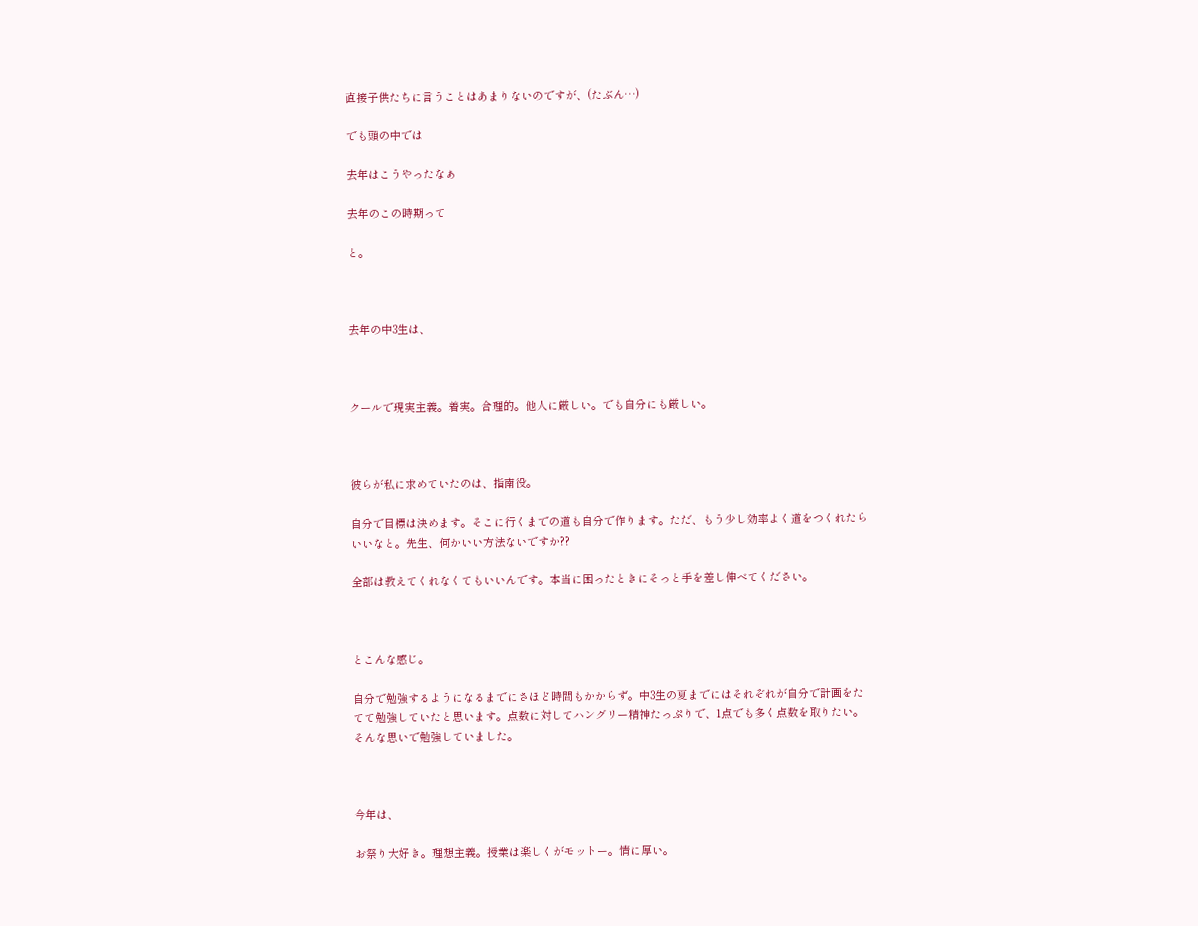直接子供たちに言うことはあまりないのですが、(たぶん…)

でも頭の中では

去年はこうやったなぁ

去年のこの時期って

と。



去年の中3生は、



クールで現実主義。着実。合理的。他人に厳しい。でも自分にも厳しい。



彼らが私に求めていたのは、指南役。

自分で目標は決めます。そこに行くまでの道も自分で作ります。ただ、もう少し効率よく道をつくれたらいいなと。先生、何かいい方法ないですか??

全部は教えてくれなくてもいいんです。本当に困ったときにそっと手を差し伸べてください。



とこんな感じ。

自分で勉強するようになるまでにさほど時間もかからず。中3生の夏までにはそれぞれが自分で計画をたてて勉強していたと思います。点数に対してハングリー精神たっぷりで、1点でも多く点数を取りたい。そんな思いで勉強していました。



今年は、

お祭り大好き。理想主義。授業は楽しくがモットー。情に厚い。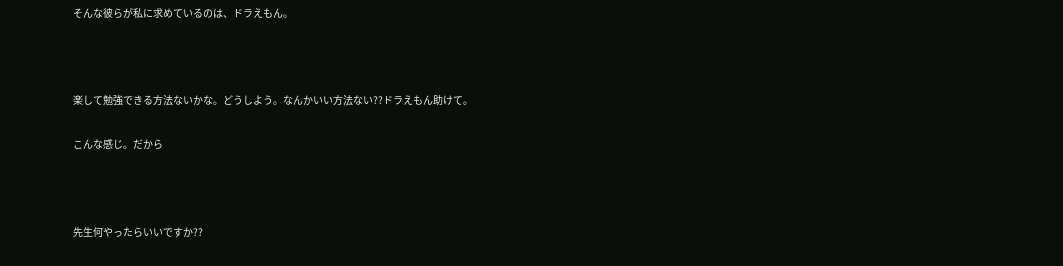そんな彼らが私に求めているのは、ドラえもん。



楽して勉強できる方法ないかな。どうしよう。なんかいい方法ない??ドラえもん助けて。

こんな感じ。だから



先生何やったらいいですか??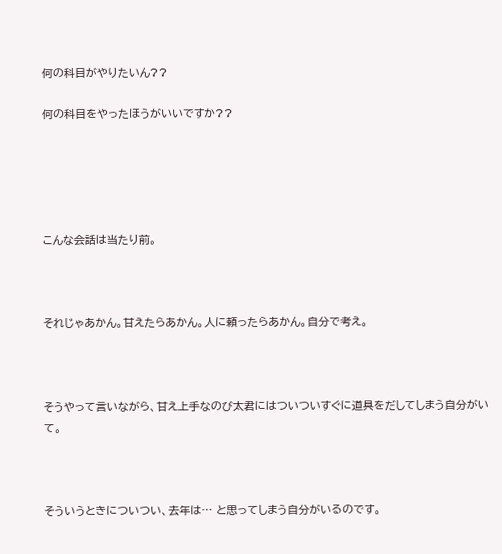何の科目がやりたいん??

何の科目をやったほうがいいですか??





こんな会話は当たり前。



それじゃあかん。甘えたらあかん。人に頼ったらあかん。自分で考え。



そうやって言いながら、甘え上手なのび太君にはついついすぐに道具をだしてしまう自分がいて。



そういうときについつい、去年は… と思ってしまう自分がいるのです。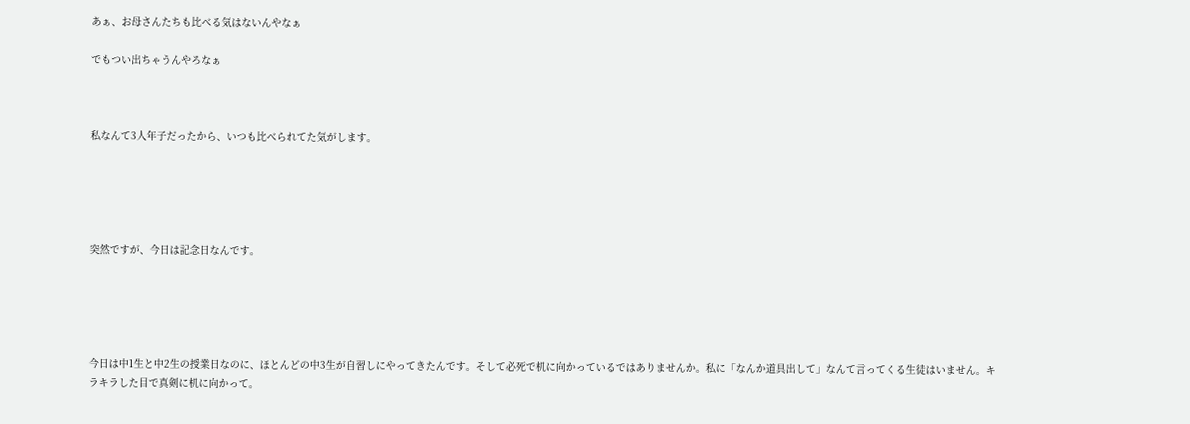あぁ、お母さんたちも比べる気はないんやなぁ

でもつい出ちゃうんやろなぁ



私なんて3人年子だったから、いつも比べられてた気がします。





突然ですが、今日は記念日なんです。





今日は中1生と中2生の授業日なのに、ほとんどの中3生が自習しにやってきたんです。そして必死で机に向かっているではありませんか。私に「なんか道具出して」なんて言ってくる生徒はいません。キラキラした目で真剣に机に向かって。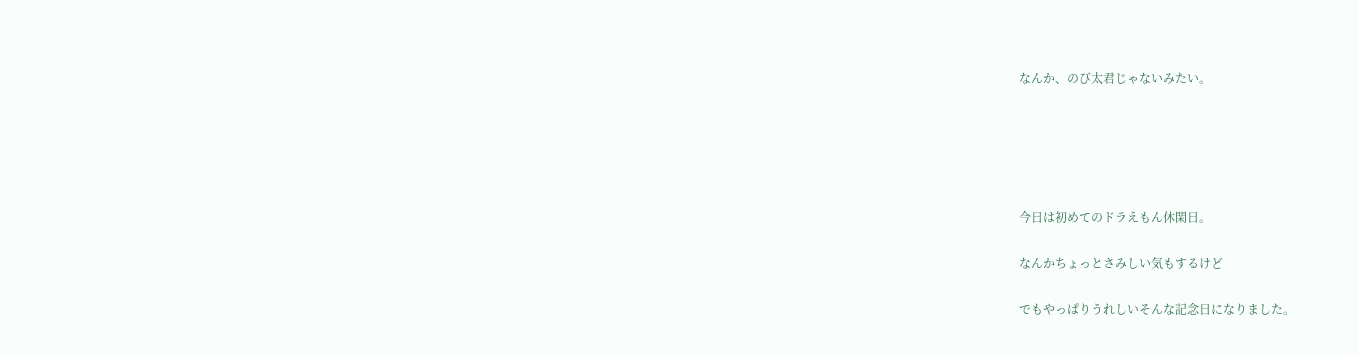なんか、のび太君じゃないみたい。





今日は初めてのドラえもん休閑日。

なんかちょっとさみしい気もするけど

でもやっぱりうれしいそんな記念日になりました。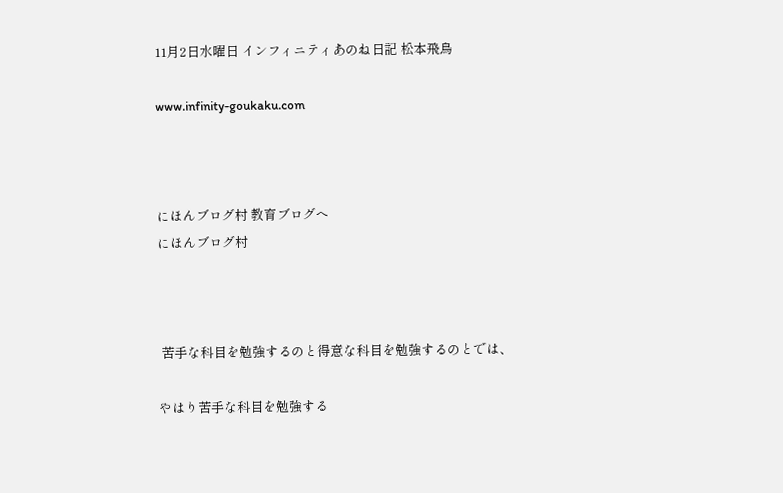11月2日水曜日 インフィニティあのね日記 松本飛鳥

www.infinity-goukaku.com



にほんブログ村 教育ブログへ
にほんブログ村



 苦手な科目を勉強するのと得意な科目を勉強するのとでは、

やはり苦手な科目を勉強する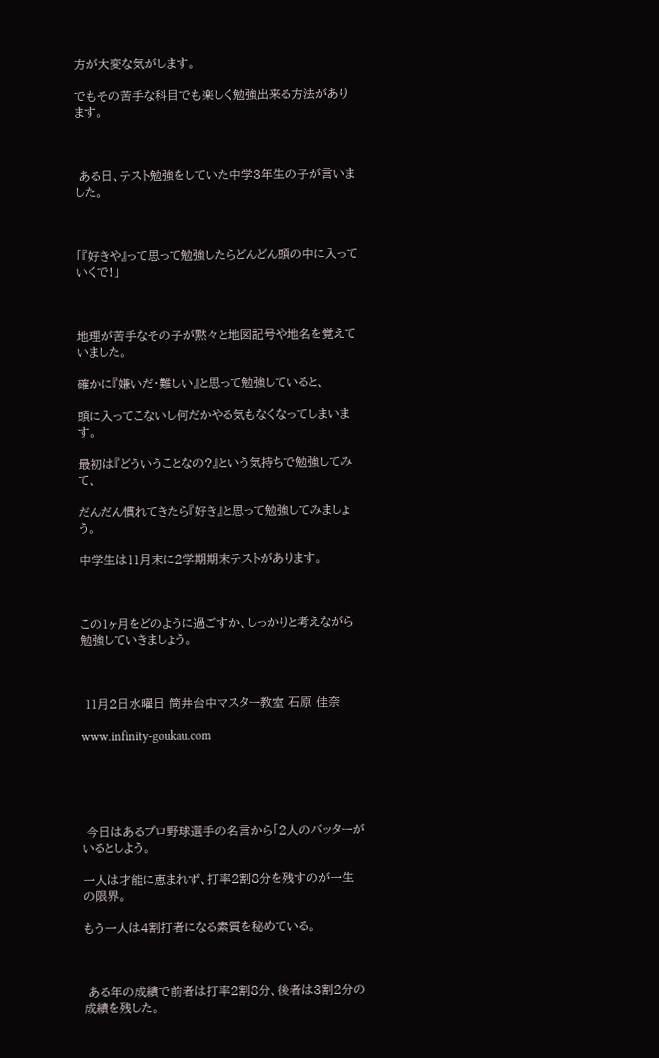方が大変な気がします。

でもその苦手な科目でも楽しく勉強出来る方法があります。



 ある日、テスト勉強をしていた中学3年生の子が言いました。



「『好きや』って思って勉強したらどんどん頭の中に入っていくで!」



地理が苦手なその子が黙々と地図記号や地名を覚えていました。

確かに『嫌いだ・難しい』と思って勉強していると、

頭に入ってこないし何だかやる気もなくなってしまいます。

最初は『どういうことなの?』という気持ちで勉強してみて、

だんだん慣れてきたら『好き』と思って勉強してみましょう。

中学生は11月末に2学期期末テストがあります。



この1ヶ月をどのように過ごすか、しっかりと考えながら勉強していきましょう。



 11月2日水曜日 筒井台中マスター教室 石原 佳奈

www.infinity-goukau.com





 今日はあるプロ野球選手の名言から「2人のバッターがいるとしよう。

一人は才能に恵まれず、打率2割8分を残すのが一生の限界。

もう一人は4割打者になる素質を秘めている。



 ある年の成績で前者は打率2割8分、後者は3割2分の成績を残した。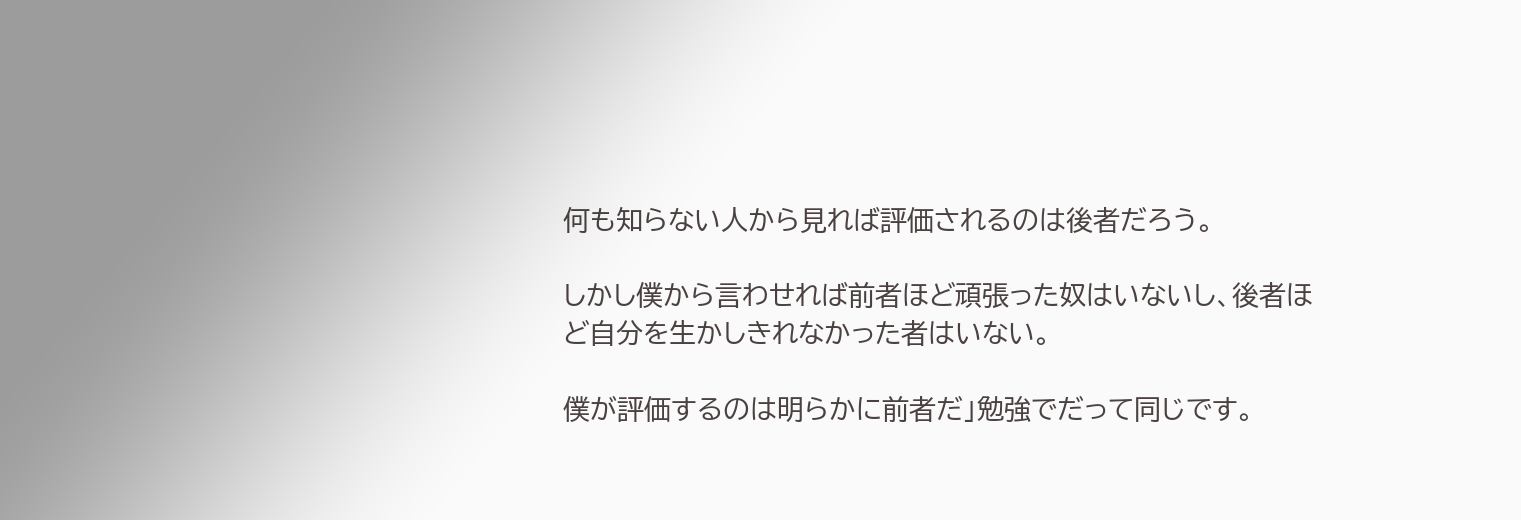何も知らない人から見れば評価されるのは後者だろう。

しかし僕から言わせれば前者ほど頑張った奴はいないし、後者ほど自分を生かしきれなかった者はいない。

僕が評価するのは明らかに前者だ」勉強でだって同じです。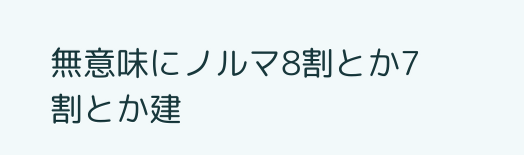無意味にノルマ8割とか7割とか建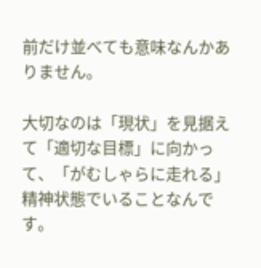前だけ並べても意味なんかありません。

大切なのは「現状」を見据えて「適切な目標」に向かって、「がむしゃらに走れる」精神状態でいることなんです。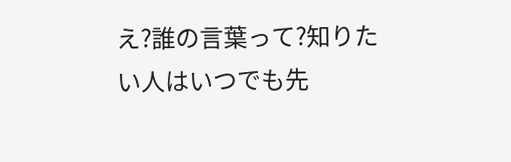え?誰の言葉って?知りたい人はいつでも先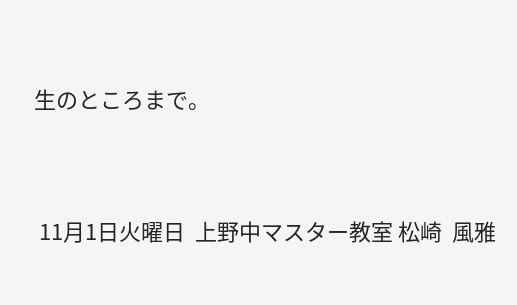生のところまで。



 11月1日火曜日  上野中マスター教室 松崎  風雅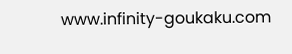www.infinity-goukaku.com